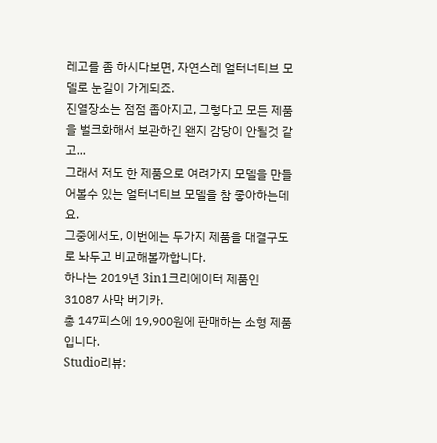레고를 좀 하시다보면, 자연스레 얼터너티브 모델로 눈길이 가게되죠.
진열장소는 점점 좁아지고, 그렇다고 모든 제품을 벌크화해서 보관하긴 왠지 감당이 안될것 같고...
그래서 저도 한 제품으로 여려가지 모델을 만들어볼수 있는 얼터너티브 모델을 참 좋아하는데요.
그중에서도, 이번에는 두가지 제품을 대결구도로 놔두고 비교해볼까합니다.
하나는 2019년 3in1크리에이터 제품인 31087 사막 버기카.
총 147피스에 19,900원에 판매하는 소형 제품입니다.
Studio리뷰: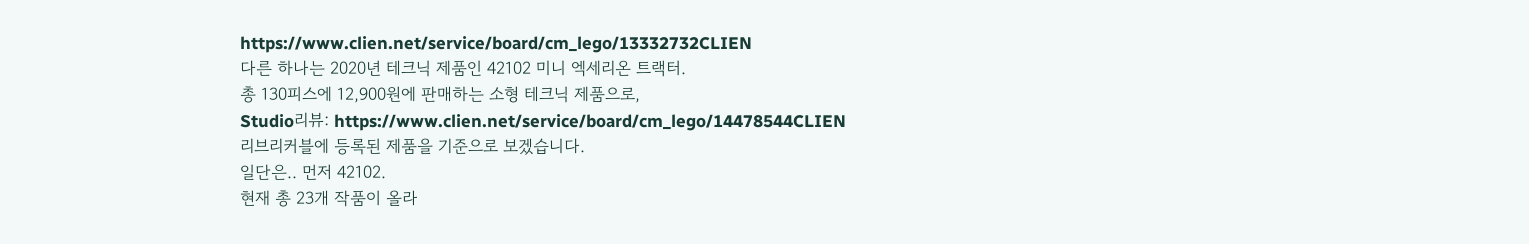https://www.clien.net/service/board/cm_lego/13332732CLIEN
다른 하나는 2020년 테크닉 제품인 42102 미니 엑세리온 트랙터.
총 130피스에 12,900원에 판매하는 소형 테크닉 제품으로,
Studio리뷰: https://www.clien.net/service/board/cm_lego/14478544CLIEN
리브리커블에 등록된 제품을 기준으로 보겠습니다.
일단은.. 먼저 42102.
현재 총 23개 작품이 올라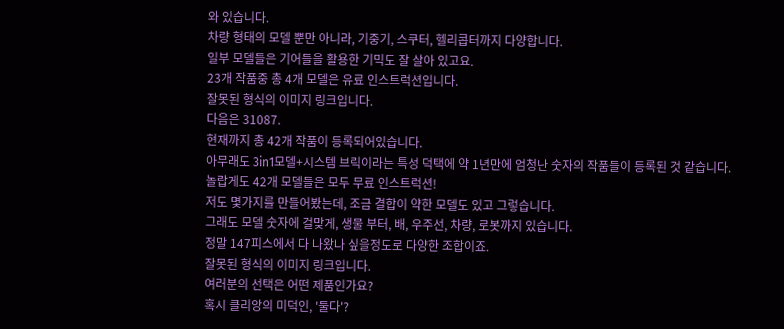와 있습니다.
차량 형태의 모델 뿐만 아니라, 기중기, 스쿠터, 헬리콥터까지 다양합니다.
일부 모델들은 기어들을 활용한 기믹도 잘 살아 있고요.
23개 작품중 총 4개 모델은 유료 인스트럭션입니다.
잘못된 형식의 이미지 링크입니다.
다음은 31087.
현재까지 총 42개 작품이 등록되어있습니다.
아무래도 3in1모델+시스템 브릭이라는 특성 덕택에 약 1년만에 엄청난 숫자의 작품들이 등록된 것 같습니다.
놀랍게도 42개 모델들은 모두 무료 인스트럭션!
저도 몇가지를 만들어봤는데, 조금 결합이 약한 모델도 있고 그렇습니다.
그래도 모델 숫자에 걸맞게, 생물 부터, 배, 우주선, 차량, 로봇까지 있습니다.
정말 147피스에서 다 나왔나 싶을정도로 다양한 조합이죠.
잘못된 형식의 이미지 링크입니다.
여러분의 선택은 어떤 제품인가요?
혹시 클리앙의 미덕인, '둘다'?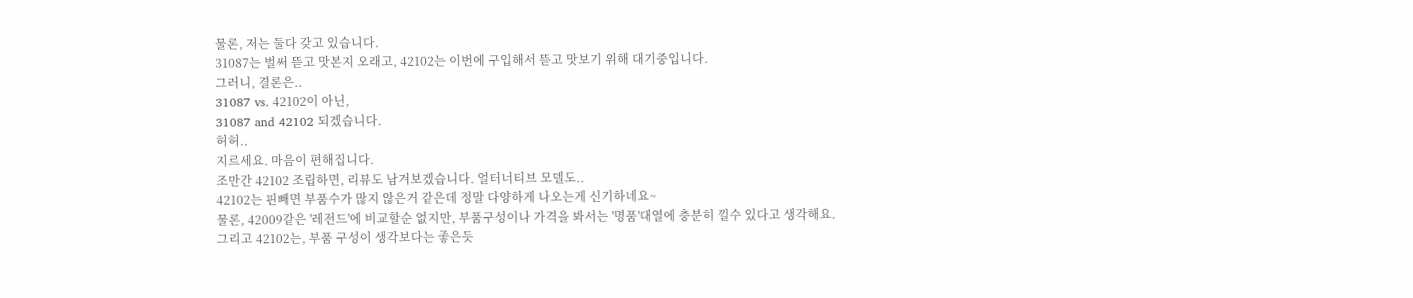물론, 저는 둘다 갖고 있습니다.
31087는 벌써 뜯고 맛본지 오래고, 42102는 이번에 구입해서 뜯고 맛보기 위해 대기중입니다.
그러니, 결론은..
31087 vs. 42102이 아닌,
31087 and 42102 되겠습니다.
허허..
지르세요. 마음이 편해집니다.
조만간 42102 조립하면, 리뷰도 남겨보겠습니다. 얼터너티브 모델도..
42102는 핀빼면 부품수가 많지 않은거 같은데 정말 다양하게 나오는게 신기하네요~
물론, 42009같은 '레전드'에 비교할순 없지만, 부품구성이나 가격을 봐서는 '명품'대열에 충분히 낄수 있다고 생각해요.
그리고 42102는, 부품 구성이 생각보다는 좋은듯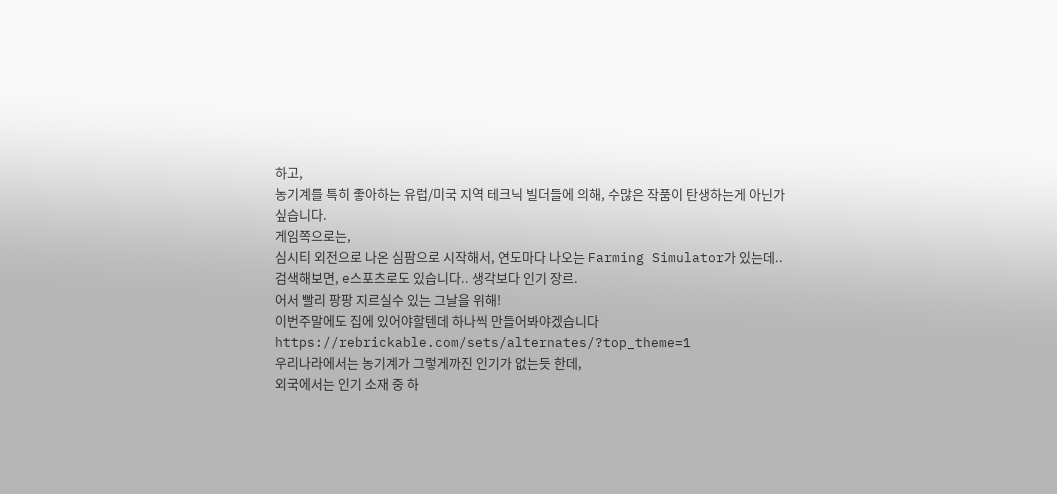하고,
농기계를 특히 좋아하는 유럽/미국 지역 테크닉 빌더들에 의해, 수많은 작품이 탄생하는게 아닌가 싶습니다.
게임쪽으로는,
심시티 외전으로 나온 심팜으로 시작해서, 연도마다 나오는 Farming Simulator가 있는데..
검색해보면, e스포츠로도 있습니다.. 생각보다 인기 장르.
어서 빨리 팡팡 지르실수 있는 그날을 위해!
이번주말에도 집에 있어야할텐데 하나씩 만들어봐야겠습니다
https://rebrickable.com/sets/alternates/?top_theme=1
우리나라에서는 농기계가 그렇게까진 인기가 없는듯 한데,
외국에서는 인기 소재 중 하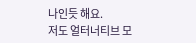나인듯 해요.
저도 얼터너티브 모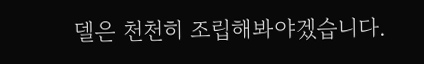델은 천천히 조립해봐야겠습니다.